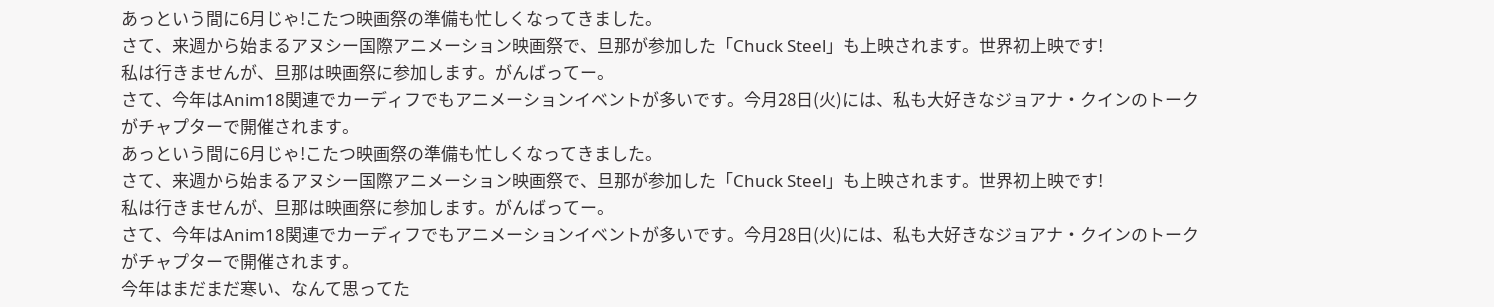あっという間に6月じゃ!こたつ映画祭の準備も忙しくなってきました。
さて、来週から始まるアヌシー国際アニメーション映画祭で、旦那が参加した「Chuck Steel」も上映されます。世界初上映です!
私は行きませんが、旦那は映画祭に参加します。がんばってー。
さて、今年はAnim18関連でカーディフでもアニメーションイベントが多いです。今月28日(火)には、私も大好きなジョアナ・クインのトークがチャプターで開催されます。
あっという間に6月じゃ!こたつ映画祭の準備も忙しくなってきました。
さて、来週から始まるアヌシー国際アニメーション映画祭で、旦那が参加した「Chuck Steel」も上映されます。世界初上映です!
私は行きませんが、旦那は映画祭に参加します。がんばってー。
さて、今年はAnim18関連でカーディフでもアニメーションイベントが多いです。今月28日(火)には、私も大好きなジョアナ・クインのトークがチャプターで開催されます。
今年はまだまだ寒い、なんて思ってた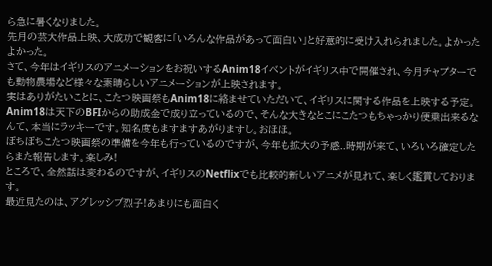ら急に暑くなりました。
先月の芸大作品上映、大成功で観客に「いろんな作品があって面白い」と好意的に受け入れられました。よかったよかった。
さて、今年はイギリスのアニメーションをお祝いするAnim18イベントがイギリス中で開催され、今月チャプターでも動物農場など様々な素晴らしいアニメーションが上映されます。
実はありがたいことに、こたつ映画祭もAnim18に絡ませていただいて、イギリスに関する作品を上映する予定。Anim18は天下のBFIからの助成金で成り立っているので、そんな大きなとこにこたつもちゃっかり便乗出来るなんて、本当にラッキーです。知名度もますますあがりますし。おほほ。
ぼちぼちこたつ映画祭の準備を今年も行っているのですが、今年も拡大の予感..時期が来て、いろいろ確定したらまた報告します。楽しみ!
ところで、全然話は変わるのですが、イギリスのNetflixでも比較的新しいアニメが見れて、楽しく鑑賞しております。
最近見たのは、アグレッシブ烈子!あまりにも面白く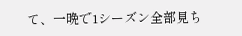て、一晩で1シーズン全部見ち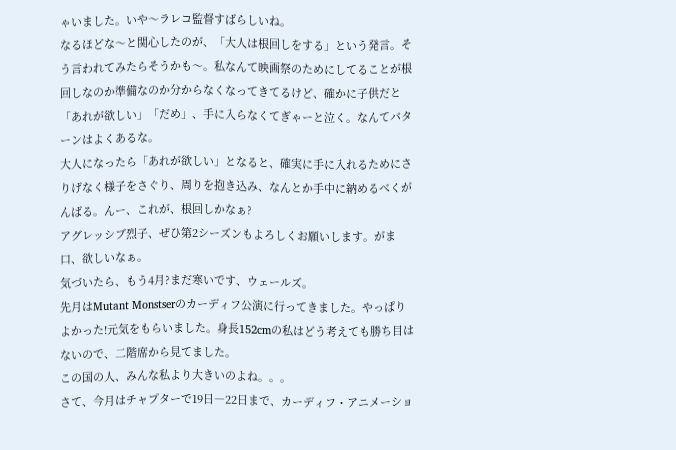ゃいました。いや〜ラレコ監督すばらしいね。
なるほどな〜と関心したのが、「大人は根回しをする」という発言。そう言われてみたらそうかも〜。私なんて映画祭のためにしてることが根回しなのか準備なのか分からなくなってきてるけど、確かに子供だと「あれが欲しい」「だめ」、手に入らなくてぎゃーと泣く。なんてパターンはよくあるな。
大人になったら「あれが欲しい」となると、確実に手に入れるためにさりげなく様子をさぐり、周りを抱き込み、なんとか手中に納めるべくがんばる。んー、これが、根回しかなぁ?
アグレッシブ烈子、ぜひ第2シーズンもよろしくお願いします。がま口、欲しいなぁ。
気づいたら、もう4月?まだ寒いです、ウェールズ。
先月はMutant Monstserのカーディフ公演に行ってきました。やっぱりよかった!元気をもらいました。身長152cmの私はどう考えても勝ち目はないので、二階席から見てました。
この国の人、みんな私より大きいのよね。。。
さて、今月はチャプターで19日―22日まで、カーディフ・アニメーショ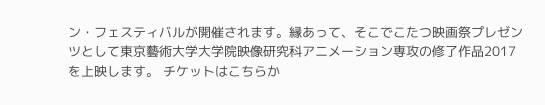ン・フェスティバルが開催されます。縁あって、そこでこたつ映画祭プレゼンツとして東京藝術大学大学院映像研究科アニメーション専攻の修了作品2017を上映します。 チケットはこちらか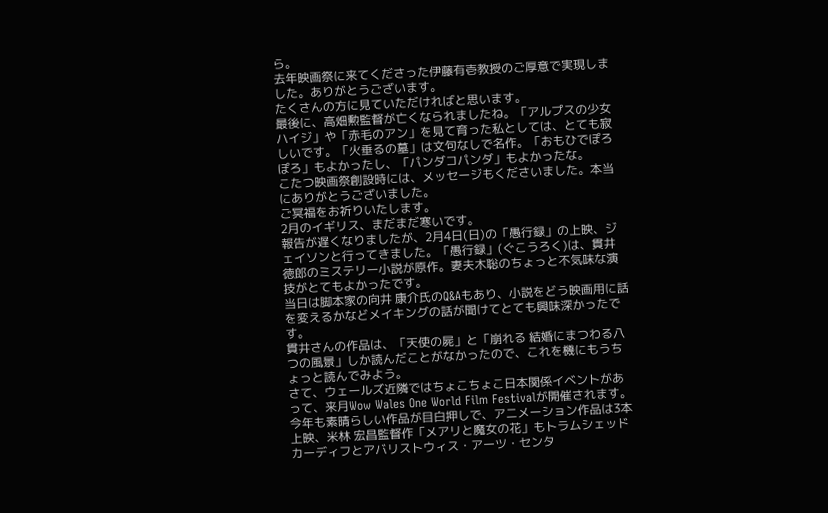ら。
去年映画祭に来てくださった伊藤有壱教授のご厚意で実現しました。ありがとうございます。
たくさんの方に見ていただければと思います。
最後に、高畑勲監督が亡くなられましたね。「アルプスの少女ハイジ」や「赤毛のアン」を見て育った私としては、とても寂しいです。「火垂るの墓」は文句なしで名作。「おもひでぽろぽろ」もよかったし、「パンダコパンダ」もよかったな。
こたつ映画祭創設時には、メッセージもくださいました。本当にありがとうございました。
ご冥福をお祈りいたします。
2月のイギリス、まだまだ寒いです。
報告が遅くなりましたが、2月4日(日)の「愚行録」の上映、ジェイソンと行ってきました。「愚行録」(ぐこうろく)は、貫井徳郎のミステリー小説が原作。妻夫木聡のちょっと不気味な演技がとてもよかったです。
当日は脚本家の向井 康介氏のQ&Aもあり、小説をどう映画用に話を変えるかなどメイキングの話が聞けてとても興味深かったです。
貫井さんの作品は、「天使の屍」と「崩れる 結婚にまつわる八つの風景」しか読んだことがなかったので、これを機にもうちょっと読んでみよう。
さて、ウェールズ近隣ではちょこちょこ日本関係イベントがあって、来月Wow Wales One World Film Festivalが開催されます。
今年も素晴らしい作品が目白押しで、アニメーション作品は3本上映、米林 宏昌監督作「メアリと魔女の花」もトラムシェッド カーディフとアバリストウィス・アーツ・センタ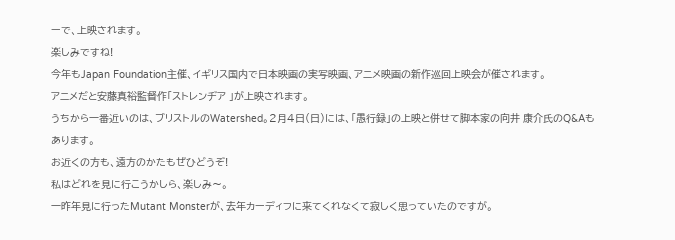ーで、上映されます。
楽しみですね!
今年もJapan Foundation主催、イギリス国内で日本映画の実写映画、アニメ映画の新作巡回上映会が催されます。
アニメだと安藤真裕監督作「ストレンヂア 」が上映されます。
うちから一番近いのは、ブリストルのWatershed。2月4日(日)には、「愚行録」の上映と併せて脚本家の向井 康介氏のQ&Aもあります。
お近くの方も、遠方のかたもぜひどうぞ!
私はどれを見に行こうかしら、楽しみ〜。
一昨年見に行ったMutant Monsterが、去年カーディフに来てくれなくて寂しく思っていたのですが。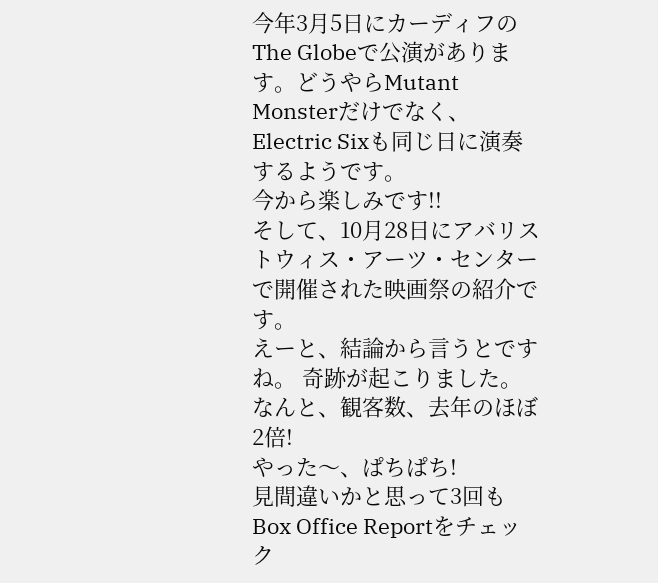今年3月5日にカーディフのThe Globeで公演があります。どうやらMutant Monsterだけでなく、Electric Sixも同じ日に演奏するようです。
今から楽しみです!!
そして、10月28日にアバリストウィス・アーツ・センターで開催された映画祭の紹介です。
えーと、結論から言うとですね。 奇跡が起こりました。
なんと、観客数、去年のほぼ2倍!
やった〜、ぱちぱち!
見間違いかと思って3回もBox Office Reportをチェック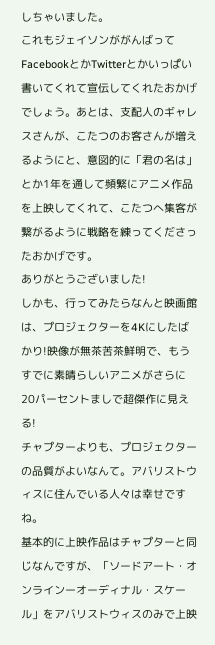しちゃいました。
これもジェイソンががんばってFacebookとかTwitterとかいっぱい書いてくれて宣伝してくれたおかげでしょう。あとは、支配人のギャレスさんが、こたつのお客さんが増えるようにと、意図的に「君の名は」とか1年を通して頻繁にアニメ作品を上映してくれて、こたつへ集客が繋がるように戦略を練ってくださったおかげです。
ありがとうございました!
しかも、行ってみたらなんと映画館は、プロジェクターを4Kにしたばかり!映像が無茶苦茶鮮明で、もうすでに素晴らしいアニメがさらに20パーセントましで超傑作に見える!
チャプターよりも、プロジェクターの品質がよいなんて。アバリストウィスに住んでいる人々は幸せですね。
基本的に上映作品はチャプターと同じなんですが、「ソードアート・オンラインーオーディナル・スケール」をアバリストウィスのみで上映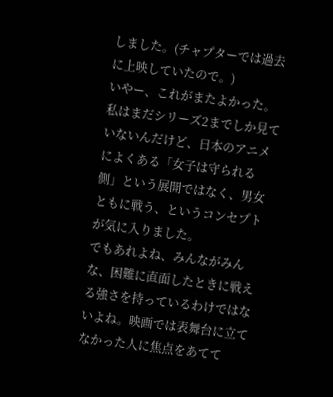しました。(チャプターでは過去に上映していたので。)
いやー、これがまたよかった。私はまだシリーズ2までしか見ていないんだけど、日本のアニメによくある「女子は守られる側」という展開ではなく、男女ともに戦う、というコンセプトが気に入りました。
でもあれよね、みんながみんな、困難に直面したときに戦える強さを持っているわけではないよね。映画では表舞台に立てなかった人に焦点をあてて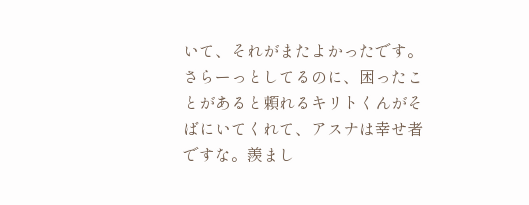いて、それがまたよかったです。
さらーっとしてるのに、困ったことがあると頼れるキリトくんがそばにいてくれて、アスナは幸せ者ですな。羨まし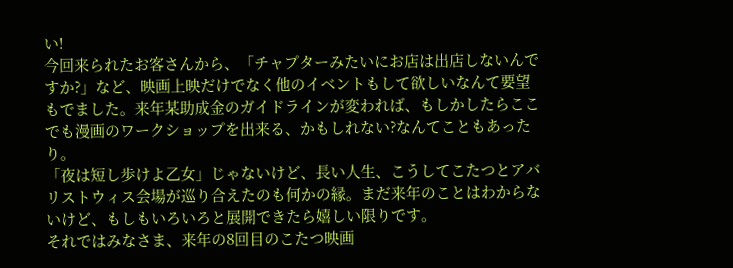い!
今回来られたお客さんから、「チャプターみたいにお店は出店しないんですか?」など、映画上映だけでなく他のイベントもして欲しいなんて要望もでました。来年某助成金のガイドラインが変われば、もしかしたらここでも漫画のワークショップを出来る、かもしれない?なんてこともあったり。
「夜は短し歩けよ乙女」じゃないけど、長い人生、こうしてこたつとアバリストウィス会場が巡り合えたのも何かの縁。まだ来年のことはわからないけど、もしもいろいろと展開できたら嬉しい限りです。
それではみなさま、来年の8回目のこたつ映画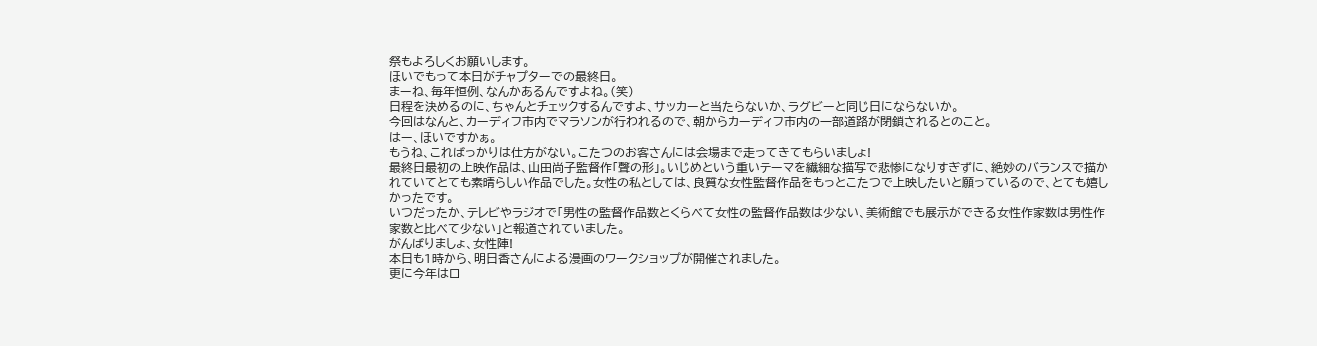祭もよろしくお願いします。
ほいでもって本日がチャプターでの最終日。
まーね、毎年恒例、なんかあるんですよね。(笑)
日程を決めるのに、ちゃんとチェックするんですよ、サッカーと当たらないか、ラグビーと同じ日にならないか。
今回はなんと、カーディフ市内でマラソンが行われるので、朝からカーディフ市内の一部道路が閉鎖されるとのこと。
はー、ほいですかぁ。
もうね、こればっかりは仕方がない。こたつのお客さんには会場まで走ってきてもらいましょ!
最終日最初の上映作品は、山田尚子監督作「聲の形」。いじめという重いテーマを繊細な描写で悲惨になりすぎずに、絶妙のバランスで描かれていてとても素晴らしい作品でした。女性の私としては、良質な女性監督作品をもっとこたつで上映したいと願っているので、とても嬉しかったです。
いつだったか、テレビやラジオで「男性の監督作品数とくらべて女性の監督作品数は少ない、美術館でも展示ができる女性作家数は男性作家数と比べて少ない」と報道されていました。
がんばりましょ、女性陣!
本日も1時から、明日香さんによる漫画のワークショップが開催されました。
更に今年はロ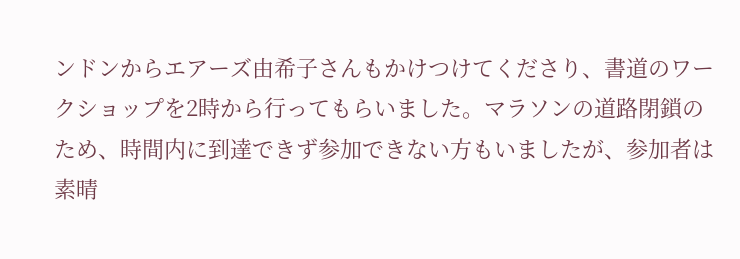ンドンからエアーズ由希子さんもかけつけてくださり、書道のワークショップを2時から行ってもらいました。マラソンの道路閉鎖のため、時間内に到達できず参加できない方もいましたが、参加者は素晴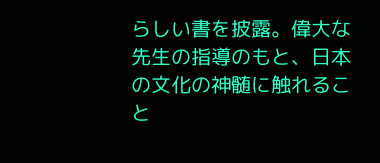らしい書を披露。偉大な先生の指導のもと、日本の文化の神髄に触れること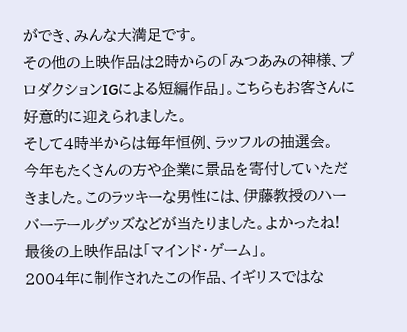ができ、みんな大満足です。
その他の上映作品は2時からの「みつあみの神様、プロダクションIGによる短編作品」。こちらもお客さんに好意的に迎えられました。
そして4時半からは毎年恒例、ラッフルの抽選会。
今年もたくさんの方や企業に景品を寄付していただきました。このラッキーな男性には、伊藤教授のハーバーテールグッズなどが当たりました。よかったね!
最後の上映作品は「マインド・ゲーム」。
2004年に制作されたこの作品、イギリスではな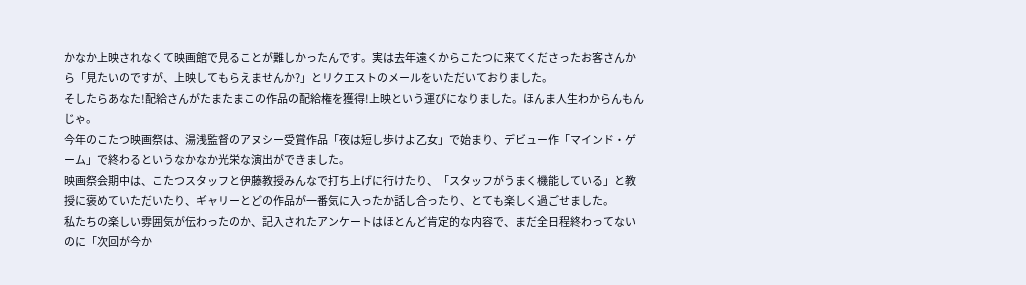かなか上映されなくて映画館で見ることが難しかったんです。実は去年遠くからこたつに来てくださったお客さんから「見たいのですが、上映してもらえませんか?」とリクエストのメールをいただいておりました。
そしたらあなた!配給さんがたまたまこの作品の配給権を獲得!上映という運びになりました。ほんま人生わからんもんじゃ。
今年のこたつ映画祭は、湯浅監督のアヌシー受賞作品「夜は短し歩けよ乙女」で始まり、デビュー作「マインド・ゲーム」で終わるというなかなか光栄な演出ができました。
映画祭会期中は、こたつスタッフと伊藤教授みんなで打ち上げに行けたり、「スタッフがうまく機能している」と教授に褒めていただいたり、ギャリーとどの作品が一番気に入ったか話し合ったり、とても楽しく過ごせました。
私たちの楽しい雰囲気が伝わったのか、記入されたアンケートはほとんど肯定的な内容で、まだ全日程終わってないのに「次回が今か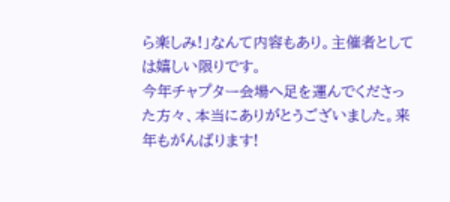ら楽しみ!」なんて内容もあり。主催者としては嬉しい限りです。
今年チャプター会場へ足を運んでくださった方々、本当にありがとうございました。来年もがんばります!